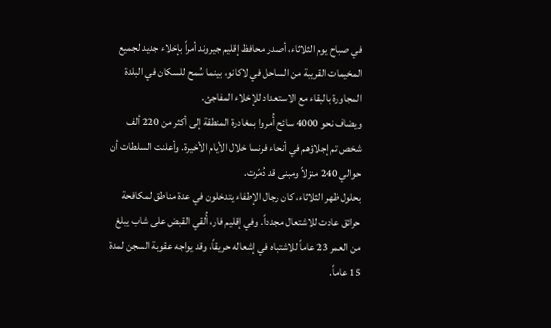في صباح يوم الثلاثاء، أصدر محافظ إقليم جيروند أمراً بإخلاء جديد لجميع المخيمات القريبة من الساحل في لاكانو، بينما سُمح للسكان في البلدة المجاورة بالبقاء مع الاستعداد للإخلاء المفاجئ.
ويضاف نحو 4000 سائح أُمروا بمغادرة المنطقة إلى أكثر من 220 ألف شخص تم إجلاؤهم في أنحاء فرنسا خلال الأيام الأخيرة. وأعلنت السلطات أن حوالي 240 منزلاً ومبنى قد دُمّرت.
بحلول ظهر الثلاثاء، كان رجال الإطفاء يتدخلون في عدة مناطق لمكافحة حرائق عادت للاشتعال مجدداً. وفي إقليم فار، أُلقي القبض على شاب يبلغ من العمر 23 عاماً للاشتباه في إشعاله حريقاً، وقد يواجه عقوبة السجن لمدة 15 عاماً.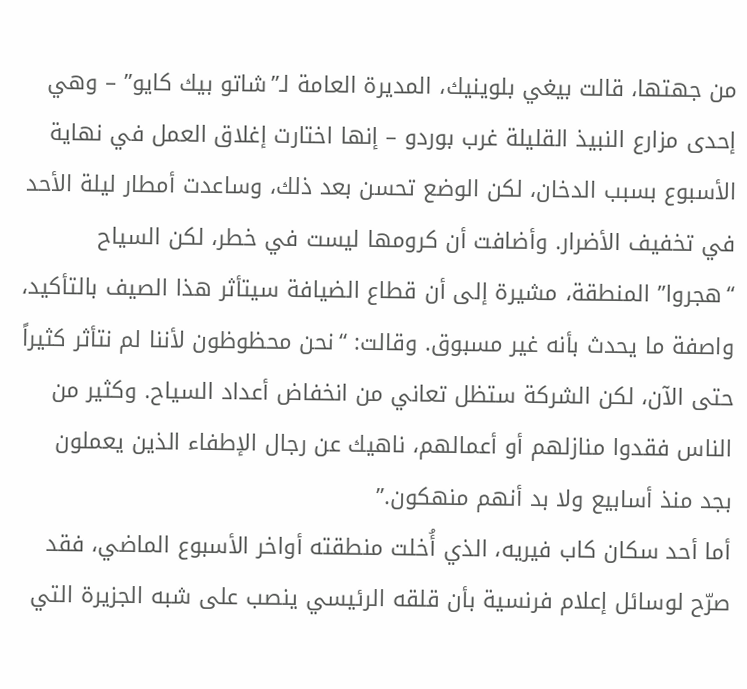من جهتها، قالت بيغي بلوينيك، المديرة العامة لـ”شاتو بيك كايو” – وهي إحدى مزارع النبيذ القليلة غرب بوردو – إنها اختارت إغلاق العمل في نهاية الأسبوع بسبب الدخان، لكن الوضع تحسن بعد ذلك، وساعدت أمطار ليلة الأحد في تخفيف الأضرار. وأضافت أن كرومها ليست في خطر، لكن السياح “هجروا” المنطقة، مشيرة إلى أن قطاع الضيافة سيتأثر هذا الصيف بالتأكيد، واصفة ما يحدث بأنه غير مسبوق. وقالت: “نحن محظوظون لأننا لم نتأثر كثيراً حتى الآن، لكن الشركة ستظل تعاني من انخفاض أعداد السياح. وكثير من الناس فقدوا منازلهم أو أعمالهم، ناهيك عن رجال الإطفاء الذين يعملون بجد منذ أسابيع ولا بد أنهم منهكون.”
أما أحد سكان كاب فيريه، الذي أُخلت منطقته أواخر الأسبوع الماضي، فقد صرّح لوسائل إعلام فرنسية بأن قلقه الرئيسي ينصب على شبه الجزيرة التي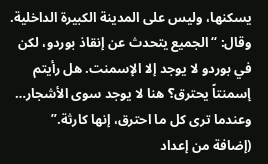يسكنها، وليس على المدينة الكبيرة الداخلية. وقال: “الجميع يتحدث عن إنقاذ بوردو، لكن في بوردو لا يوجد إلا الإسمنت. هل رأيتم إسمنتاً يحترق؟ هنا لا يوجد سوى الأشجار… وعندما ترى كل ما احترق، إنها كارثة.”
(إضافة من إعداد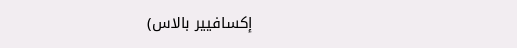إكسافيير بالاس)